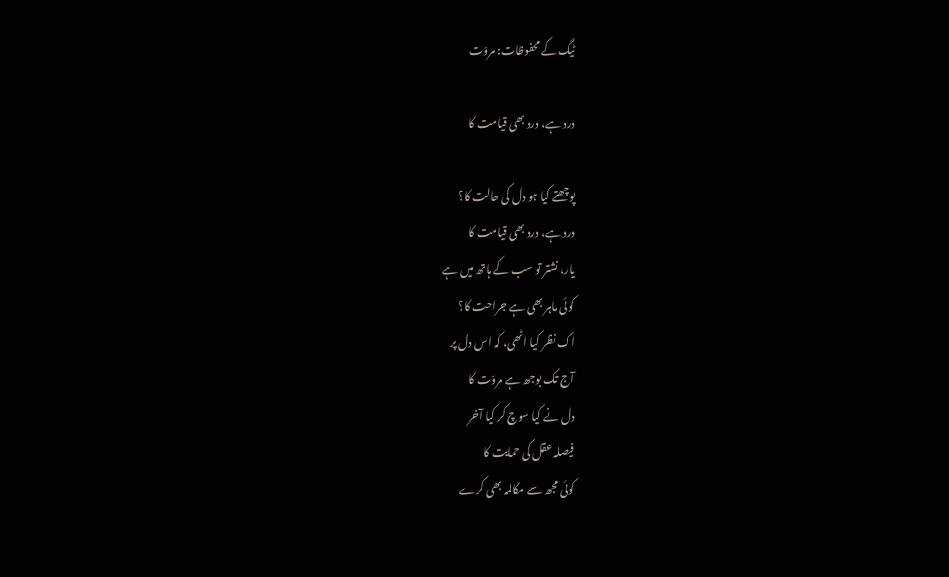ٹیگ کے محفوظات: مروّت

درد ہے، درد بھی قیامت کا

پوچھتے کیا ہو دل کی حالت کا؟
درد ہے، درد بھی قیامت کا
یار، نشتر تو سب کے ہاتھ میں ہے
کوئی ماہر بھی ہے جراحت کا؟
اک نظر کیا اٹھی، کہ اس دل پر
آج تک بوجھ ہے مروّت کا
دل نے کیا سوچ کر کیا آخر
فیصلہ عقل کی حمایت کا
کوئی مجھ سے مکالمہ بھی کرے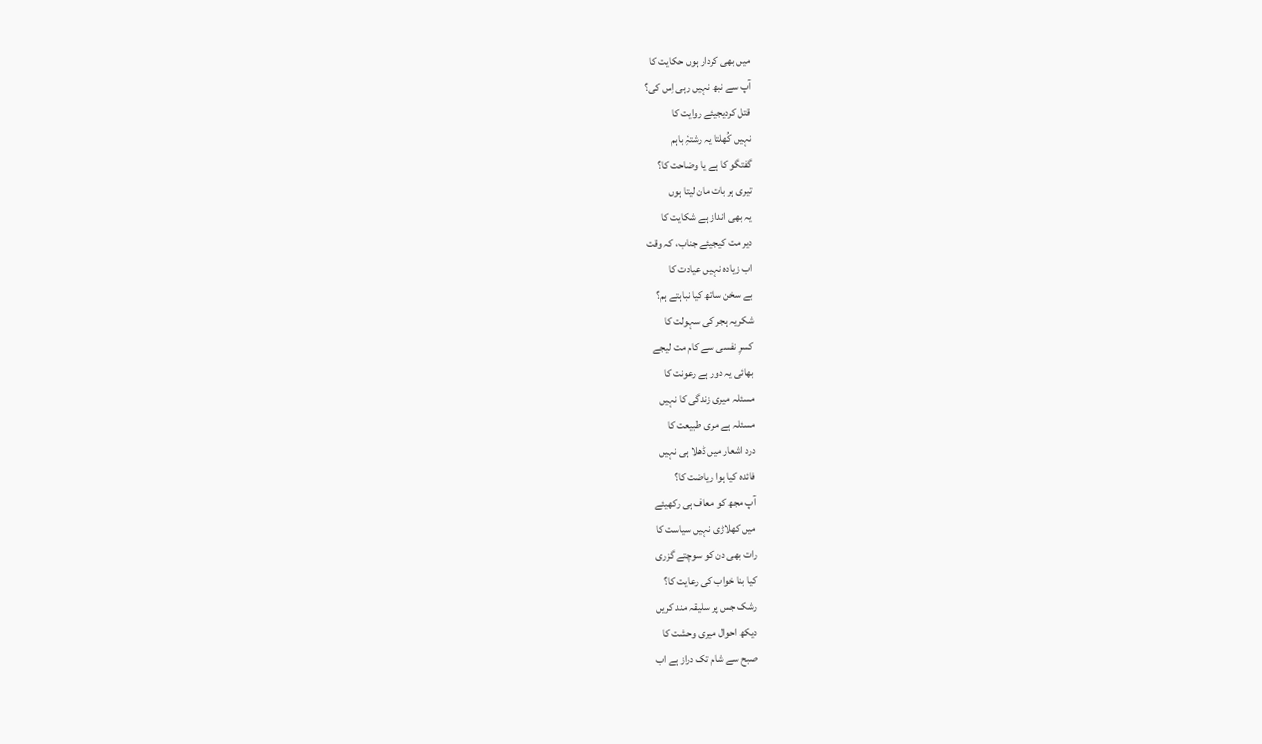میں بھی کردار ہوں حکایت کا
آپ سے نبھ نہیں رہی اِس کی؟
قتل کردیجیئے روایت کا
نہیں کُھلتا یہ رشتہِٗ باہم
گفتگو کا ہے یا وضاحت کا؟
تیری ہر بات مان لیتا ہوں
یہ بھی انداز ہے شکایت کا
دیر مت کیجیئے جناب، کہ وقت
اب زیادہ نہیں عیادت کا
بے سخن ساتھ کیا نباہتے ہم؟
شکریہ ہجر کی سہولت کا
کسرِ نفسی سے کام مت لیجے
بھائی یہ دور ہے رعونت کا
مسئلہ میری زندگی کا نہیں
مسئلہ ہے مری طبیعت کا
درد اشعار میں ڈھلا ہی نہیں
فائدہ کیا ہوا ریاضت کا؟
آپ مجھ کو معاف ہی رکھیئے
میں کھلاڑی نہیں سیاست کا
رات بھی دن کو سوچتے گزری
کیا بنا خواب کی رعایت کا؟
رشک جس پر سلیقہ مند کریں
دیکھ احوال میری وحشت کا
صبح سے شام تک دراز ہے اب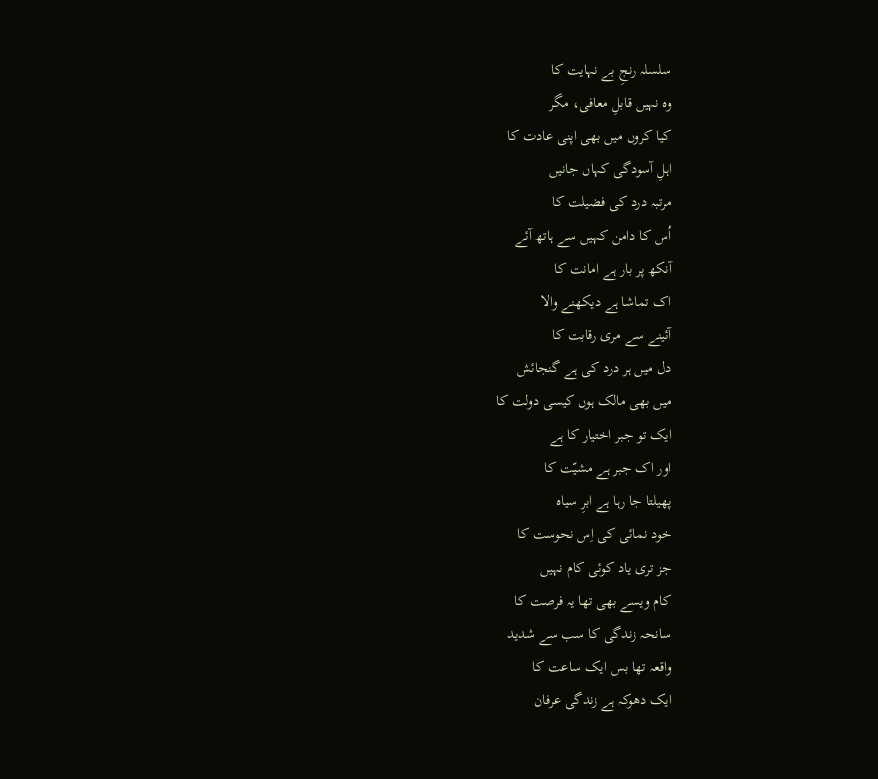سلسلہ رنجِ بے نہایت کا
وہ نہیں قابلِ معافی، مگر
کیا کروں میں بھی اپنی عادت کا
اہلِ آسودگی کہاں جانیں
مرتبہ درد کی فضیلت کا
اُس کا دامن کہیں سے ہاتھ آئے
آنکھ پر بار ہے امانت کا
اک تماشا ہے دیکھنے والا
آئینے سے مری رقابت کا
دل میں ہر درد کی ہے گنجائش
میں بھی مالک ہوں کیسی دولت کا
ایک تو جبر اختیار کا ہے
اور اک جبر ہے مشیّت کا
پھیلتا جا رہا ہے ابرِ سیاہ
خود نمائی کی اِس نحوست کا
جز تری یاد کوئی کام نہیں
کام ویسے بھی تھا یہ فرصت کا
سانحہ زندگی کا سب سے شدید
واقعہ تھا بس ایک ساعت کا
ایک دھوکہ ہے زندگی عرفان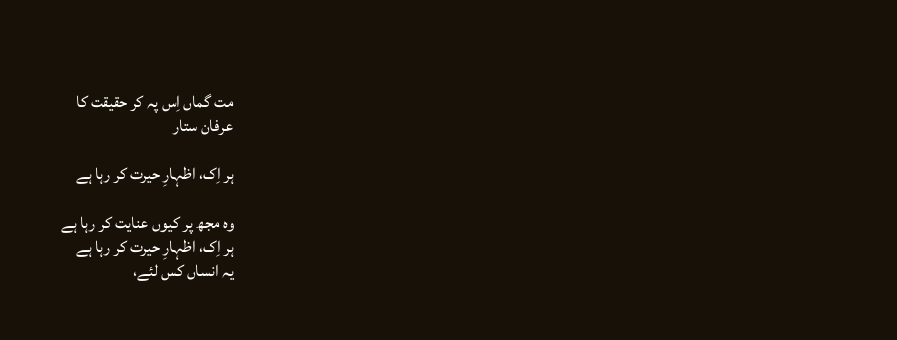مت گماں اِس پہ کر حقیقت کا
عرفان ستار

ہر اِک، اظہارِ حیرت کر رہا ہے

وہ مجھ پر کیوں عنایت کر رہا ہے
ہر اِک، اظہارِ حیرت کر رہا ہے
یہ انساں کس لئے،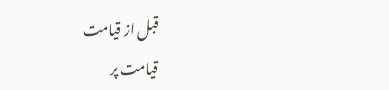قبل از قیامت
قیامت پر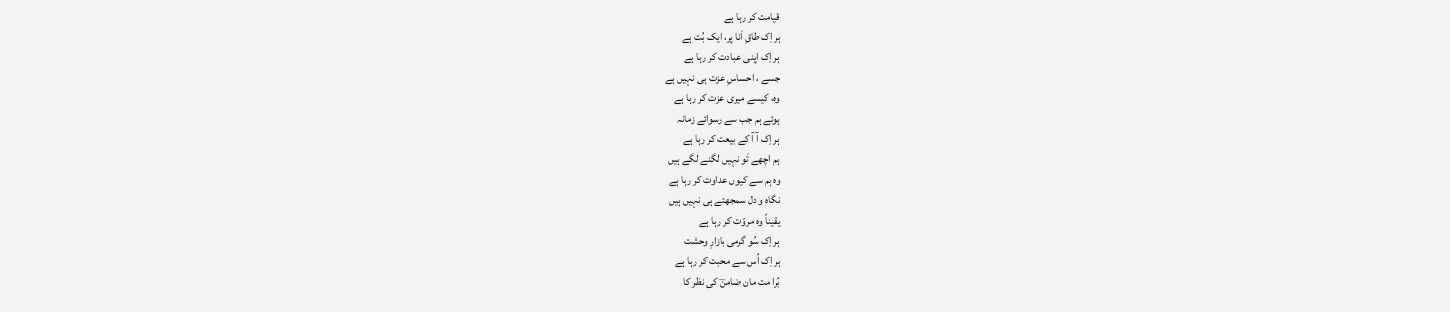قیامت کر رہا ہے
ہر اِک طاقِ اَنا پر، ایک بُت ہے
ہر اِک اپنی عبادت کر رہا ہے
جسے ، احساسِ عزت ہی نہیں ہے
وہ، کیسے میری عزت کر رہا ہے
ہوئے ہم جب سے رسوائے زمانہ
ہر اِک آ آ کے بیعت کر رہا ہے
ہم اچھے تَو نہیں لگنے لگے ہیں
وہ ہم سے کیوں عداوت کر رہا ہے
نگاہ و دل سمجھتے ہی نہیں ہیں
یقیناً وہ مروّت کر رہا ہے
ہر اِک سُو گرمی بازارِ وحشت
ہر اِک اُس سے محبت کر رہا ہے
بُرا مت مان ضامنؔ کی نظر کا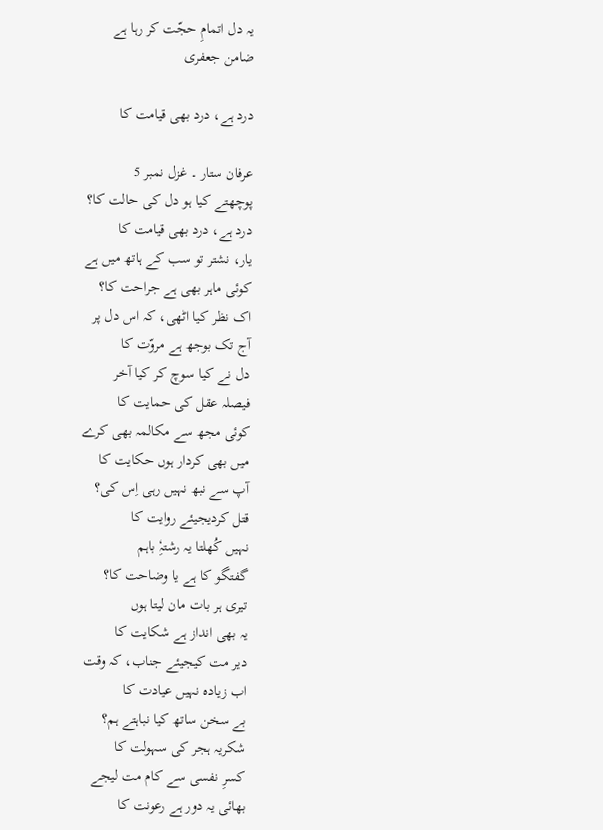یہ دل اتمامِ حجّت کر رہا ہے
ضامن جعفری

درد ہے، درد بھی قیامت کا

عرفان ستار ۔ غزل نمبر 5
پوچھتے کیا ہو دل کی حالت کا؟
درد ہے، درد بھی قیامت کا
یار، نشتر تو سب کے ہاتھ میں ہے
کوئی ماہر بھی ہے جراحت کا؟
اک نظر کیا اٹھی، کہ اس دل پر
آج تک بوجھ ہے مروّت کا
دل نے کیا سوچ کر کیا آخر
فیصلہ عقل کی حمایت کا
کوئی مجھ سے مکالمہ بھی کرے
میں بھی کردار ہوں حکایت کا
آپ سے نبھ نہیں رہی اِس کی؟
قتل کردیجیئے روایت کا
نہیں کُھلتا یہ رشتہِٗ باہم
گفتگو کا ہے یا وضاحت کا؟
تیری ہر بات مان لیتا ہوں
یہ بھی انداز ہے شکایت کا
دیر مت کیجیئے جناب، کہ وقت
اب زیادہ نہیں عیادت کا
بے سخن ساتھ کیا نباہتے ہم؟
شکریہ ہجر کی سہولت کا
کسرِ نفسی سے کام مت لیجے
بھائی یہ دور ہے رعونت کا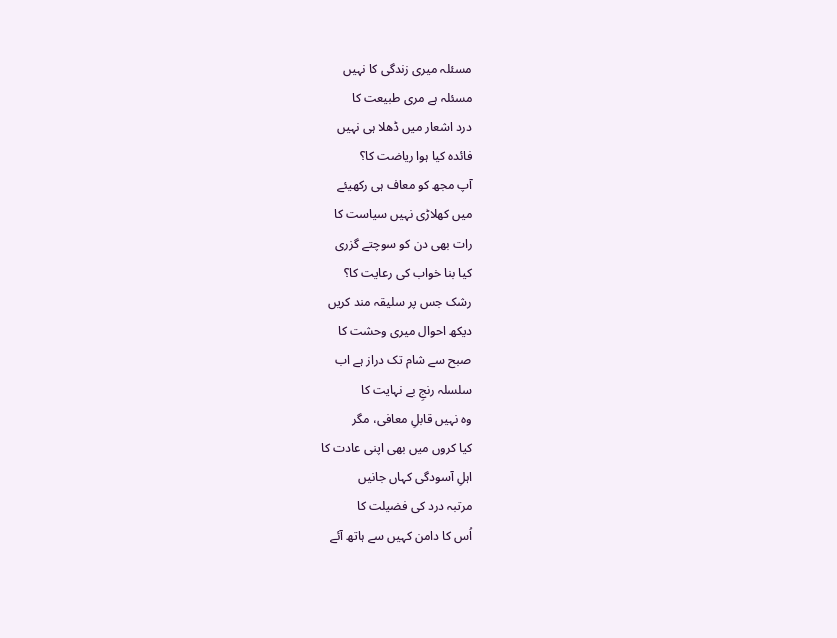مسئلہ میری زندگی کا نہیں
مسئلہ ہے مری طبیعت کا
درد اشعار میں ڈھلا ہی نہیں
فائدہ کیا ہوا ریاضت کا؟
آپ مجھ کو معاف ہی رکھیئے
میں کھلاڑی نہیں سیاست کا
رات بھی دن کو سوچتے گزری
کیا بنا خواب کی رعایت کا؟
رشک جس پر سلیقہ مند کریں
دیکھ احوال میری وحشت کا
صبح سے شام تک دراز ہے اب
سلسلہ رنجِ بے نہایت کا
وہ نہیں قابلِ معافی، مگر
کیا کروں میں بھی اپنی عادت کا
اہلِ آسودگی کہاں جانیں
مرتبہ درد کی فضیلت کا
اُس کا دامن کہیں سے ہاتھ آئے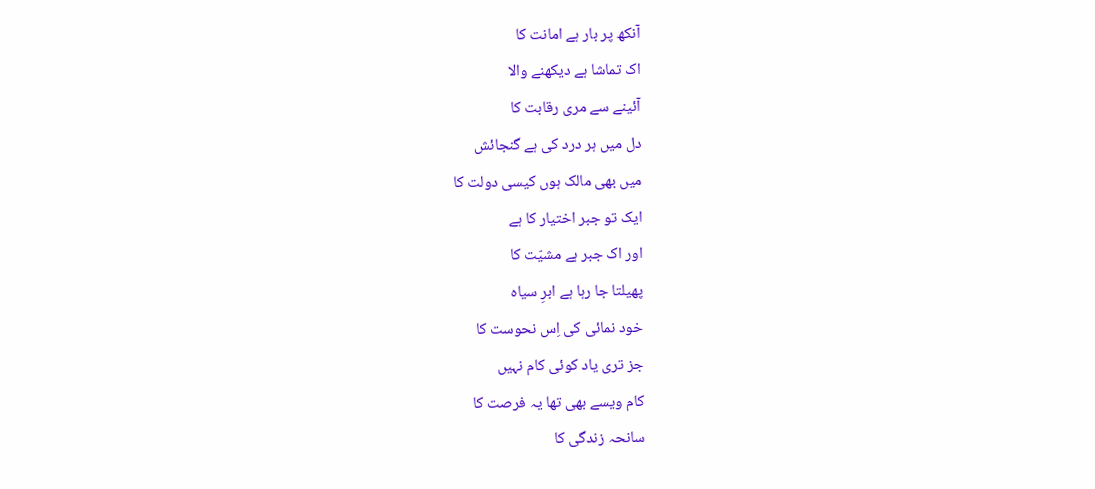آنکھ پر بار ہے امانت کا
اک تماشا ہے دیکھنے والا
آئینے سے مری رقابت کا
دل میں ہر درد کی ہے گنجائش
میں بھی مالک ہوں کیسی دولت کا
ایک تو جبر اختیار کا ہے
اور اک جبر ہے مشیّت کا
پھیلتا جا رہا ہے ابرِ سیاہ
خود نمائی کی اِس نحوست کا
جز تری یاد کوئی کام نہیں
کام ویسے بھی تھا یہ فرصت کا
سانحہ زندگی کا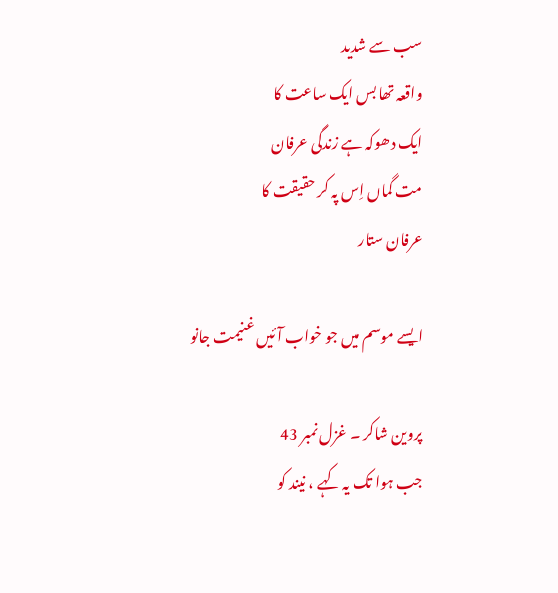سب سے شدید
واقعہ تھا بس ایک ساعت کا
ایک دھوکہ ہے زندگی عرفان
مت گماں اِس پہ کر حقیقت کا
عرفان ستار

ایسے موسم میں جو خواب آئیں غنیمت جانو

پروین شاکر ۔ غزل نمبر 43
جب ہوا تک یہ کہے ، نیند کو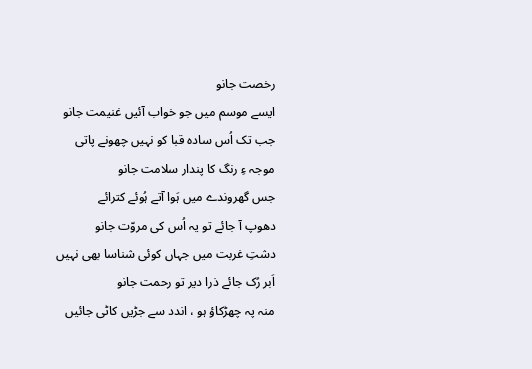رخصت جانو
ایسے موسم میں جو خواب آئیں غنیمت جانو
جب تک اُس سادہ قبا کو نہیں چھونے پاتی
موجہ ءِ رنگ کا پندار سلامت جانو
جس گھروندے میں ہَوا آتے ہُوئے کترائے
دھوپ آ جائے تو یہ اُس کی مروّت جانو
دشتِ غربت میں جہاں کوئی شناسا بھی نہیں
اَبر رُک جائے ذرا دیر تو رحمت جانو
منہ پہ چھڑکاؤ ہو ، اندد سے جڑیں کاٹی جائیں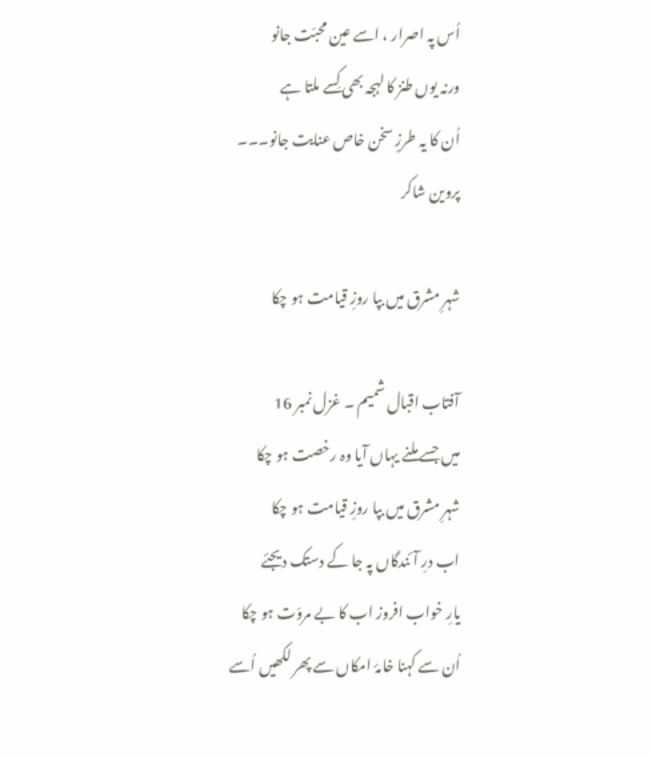اُس پہ اصرار ، اسے عین محبّت جانو
ورنہ یوں طنز کا لہجہ بھی کِسے ملتا ہے
اُن کا یہ طرزِ سخن خاص عنایت جانو۔۔۔
پروین شاکر

شہرِ مشرق میں بپا روزِ قیامت ہو چکا

آفتاب اقبال شمیم ۔ غزل نمبر 16
میں جسے ملنے یہاں آیا وہ رخصت ہو چکا
شہرِ مشرق میں بپا روزِ قیامت ہو چکا
اب درِ آئندگاں پہ جا کے دستک دیجئے
یارِ خواب افروز اب کا بے مروّت ہو چکا
اُن سے کہنا خامۂ امکاں سے پھر لکھیں اُسے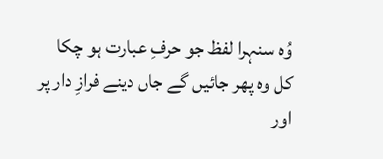وُہ سنہرا لفظ جو حرفِ عبارت ہو چکا
کل وہ پھر جائیں گے جاں دینے فرازِ دار پر
اور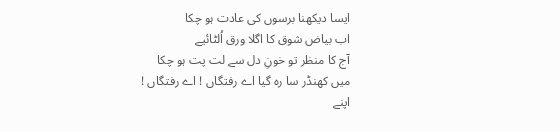ایسا دیکھنا برسوں کی عادت ہو چکا
اب بیاض شوق کا اگلا ورق اُلٹائیے
آج کا منظر تو خونِ دل سے لت پت ہو چکا
میں کھنڈر سا رہ گیا اے رفتگاں ! اے رفتگاں !
اپنے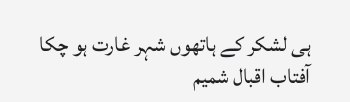ہی لشکر کے ہاتھوں شہر غارت ہو چکا
آفتاب اقبال شمیم